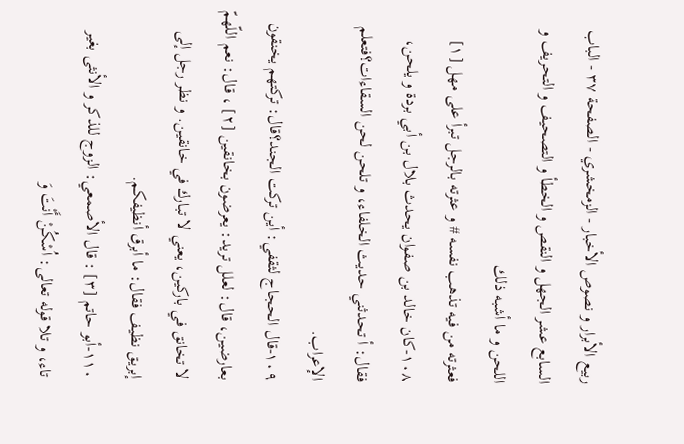ربيع الأبرار و نصوص الأخبار - الزمخشري - الصفحة ٣٧ - الباب السابع عشر الجهل و النقص و الخطأ و التصحيف و التحريف و اللحن و ما أشبه ذلك
فعثرته من فيه تذهب نفسه # و عثرته بالرجل تبرأ على مهل [١]
١٠٨-كان خالد بن صفوان يحدث بلال بن أبي بردة و يلحن، فقال: أ تحدثني حديث الخلفاء، و تلحن لحن السقاءات؟فتعلم الإعراب.
١٠٩-قال الحجاج لثقفي: أين تركت الجند؟قال: تركتهم يخنقون بعارضين، قال: لعلل تريد: يعرضون بخانقين [٢] ، قال: نعم اللّهمّ لا تخانق في باركين، يعني لا تبارك في خانقين. و نظر رجل إلى إبريق نظيف فقال: ما أبرق أنظيفكم.
١١٠-أبو حاتم [٣] : قال الأصمعي: الزوج للذكر و الأنثى بغير تاء، و تلا قوله تعالى: اُسْكُنْ أَنْتَ وَ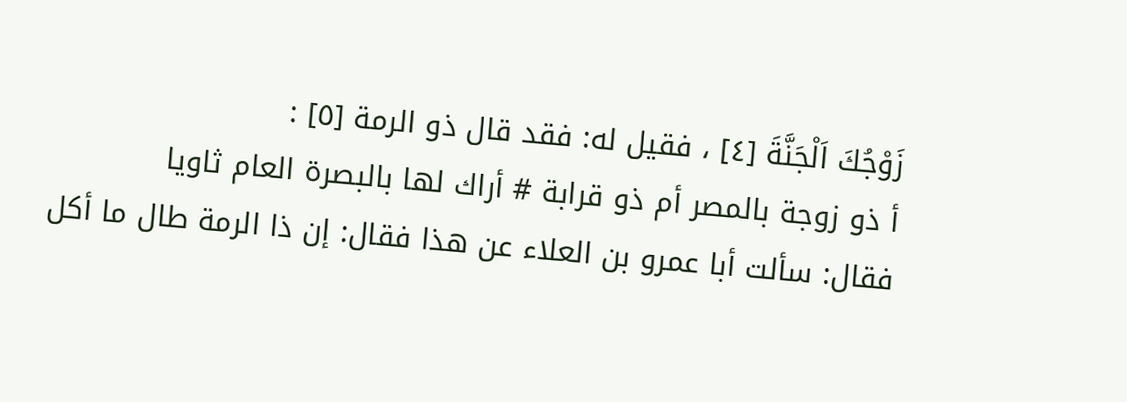زَوْجُكَ اَلْجَنَّةَ [٤] ، فقيل له: فقد قال ذو الرمة [٥] :
أ ذو زوجة بالمصر أم ذو قرابة # أراك لها بالبصرة العام ثاويا
فقال: سألت أبا عمرو بن العلاء عن هذا فقال: إن ذا الرمة طال ما أكل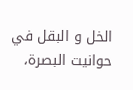الخل و البقل في حوانيت البصرة،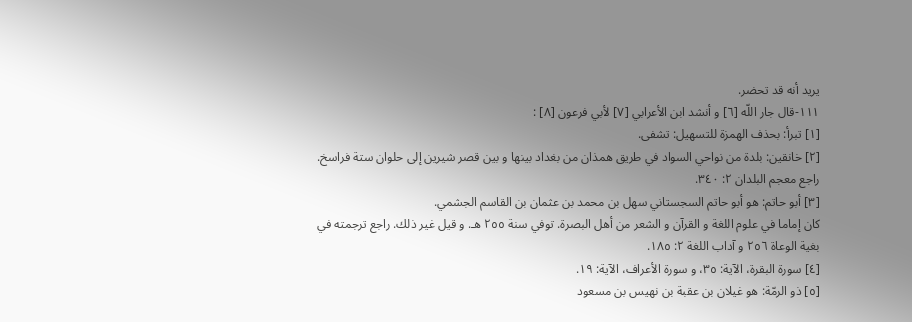يريد أنه قد تحضر.
١١١-قال جار اللّه [٦] و أنشد ابن الأعرابي [٧] لأبي فرعون [٨] :
[١] تبرأ: بحذف الهمزة للتسهيل: تشفى.
[٢] خانقين: بلدة من نواحي السواد في طريق همذان من بغداد بينها و بين قصر شيرين إلى حلوان ستة فراسخ. راجع معجم البلدان ٢: ٣٤٠.
[٣] أبو حاتم: هو أبو حاتم السجستاني سهل بن محمد بن عثمان بن القاسم الجشمي.
كان إماما في علوم اللغة و القرآن و الشعر من أهل البصرة. توفي سنة ٢٥٥ هـ. و قيل غير ذلك. راجع ترجمته في بغية الوعاة ٢٥٦ و آداب اللغة ٢: ١٨٥.
[٤] سورة البقرة، الآية: ٣٥، و سورة الأعراف، الآية: ١٩.
[٥] ذو الرمّة: هو غيلان بن عقبة بن نهيس بن مسعود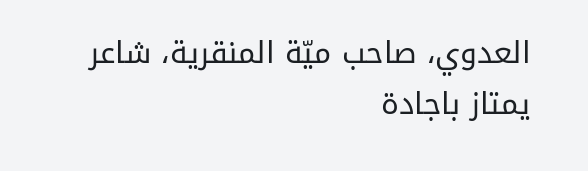العدوي، صاحب ميّة المنقرية، شاعر يمتاز باجادة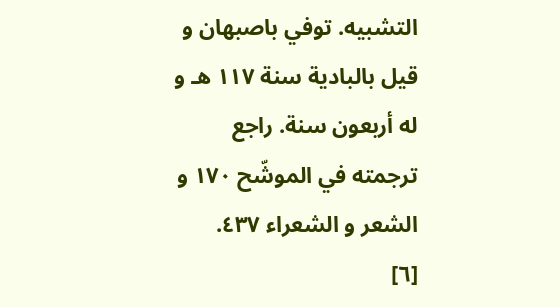التشبيه. توفي باصبهان و قيل بالبادية سنة ١١٧ هـ و له أربعون سنة. راجع ترجمته في الموشّح ١٧٠ و الشعر و الشعراء ٤٣٧.
[٦]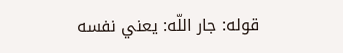قوله: جار اللّه: يعني نفسه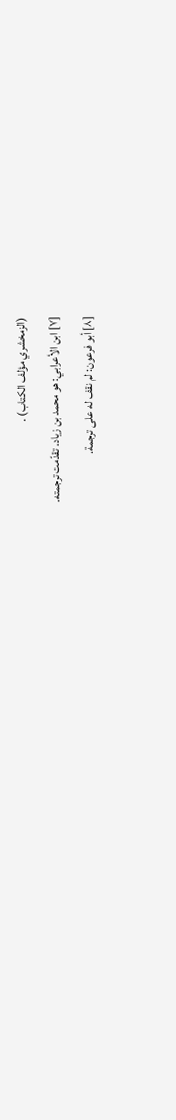(الزمخشري مؤلف الكتاب) .
[٧] ابن الأعرابي: هو محمد بن زياد. تقدّمت ترجمته.
[٨] أبو فرعون: لم نقف له على ترجمة.